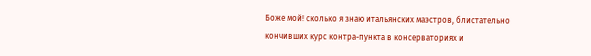Боже мой! сколько я знаю итальянских маэстров, блистательно кончивших курс контра-пункта в консерваториях и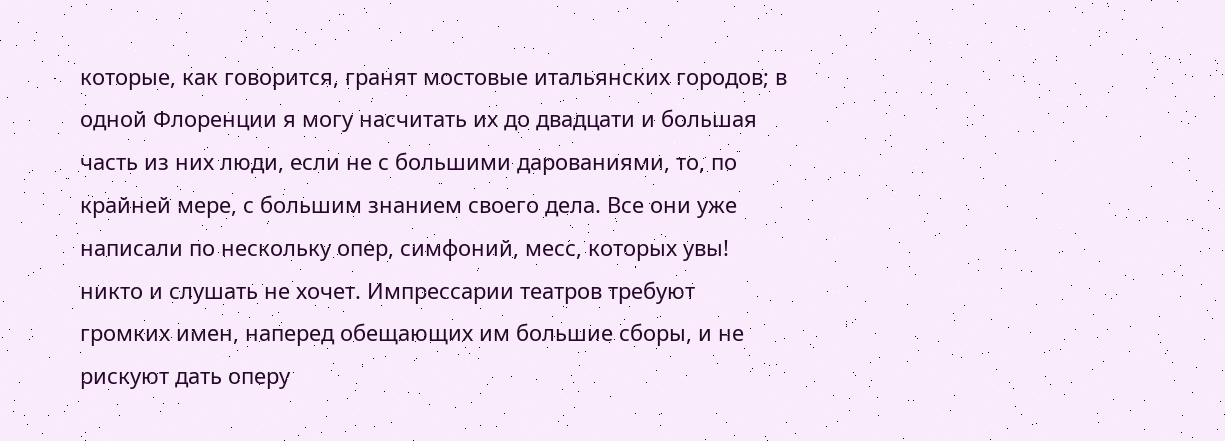которые, как говорится, гранят мостовые итальянских городов; в одной Флоренции я могу насчитать их до двадцати и большая часть из них люди, если не с большими дарованиями, то, по крайней мере, с большим знанием своего дела. Все они уже написали по нескольку опер, симфоний, месс, которых увы! никто и слушать не хочет. Импрессарии театров требуют громких имен, наперед обещающих им большие сборы, и не рискуют дать оперу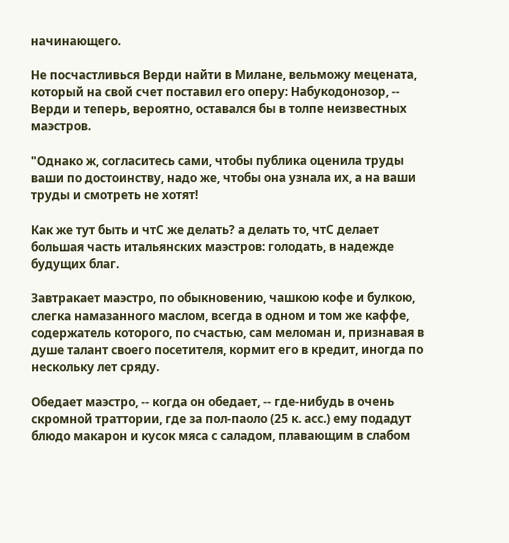начинающего.

Не посчастливься Верди найти в Милане, вельможу мецената, который на свой счет поставил его оперу: Набукодонозор, -- Верди и теперь, вероятно, оставался бы в толпе неизвестных маэстров.

"Однако ж, согласитесь сами, чтобы публика оценила труды ваши по достоинству, надо же, чтобы она узнала их, а на ваши труды и смотреть не хотят!

Как же тут быть и чтС же делать? а делать то, чтС делает большая часть итальянских маэстров: голодать, в надежде будущих благ.

Завтракает маэстро, по обыкновению, чашкою кофе и булкою, слегка намазанного маслом, всегда в одном и том же каффе, содержатель которого, по счастью, сам меломан и, признавая в душе талант своего посетителя, кормит его в кредит, иногда по нескольку лет сряду.

Обедает маэстро, -- когда он обедает, -- где-нибудь в очень скромной траттории, где за пол-паоло (25 к. асс.) ему подадут блюдо макарон и кусок мяса с саладом, плавающим в слабом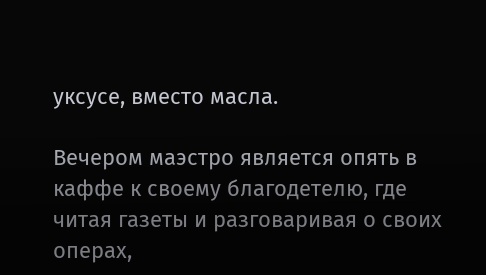уксусе, вместо масла.

Вечером маэстро является опять в каффе к своему благодетелю, где читая газеты и разговаривая о своих операх,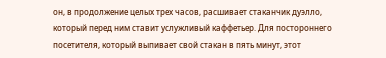он, в продолжение целых трех часов, расшивает стаканчик дуэлло, который перед ним ставит услужливый каффетьер. Для постороннего посетителя, который выпивает свой стакан в пять минут, этот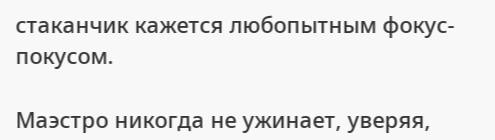стаканчик кажется любопытным фокус-покусом.

Маэстро никогда не ужинает, уверяя,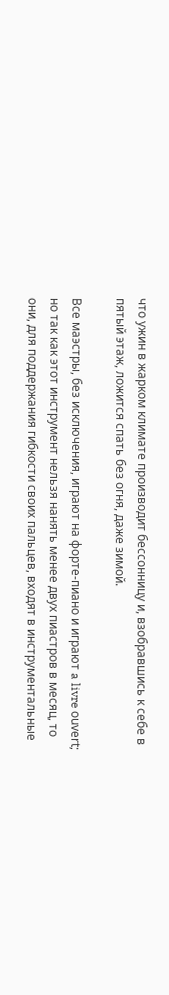что ужин в жарком климате производит бессонницу и, взобравшись к себе в пятый этаж, ложится спать без огня, даже зимой.

Все маэстры, без исключения, играют на форте-пиано и играют a livre оuvеrt; но так как этот инструмент нельзя нанять менее двух пиастров в месяц, то они, для поддержания гибкости своих пальцев, входят в инструментальные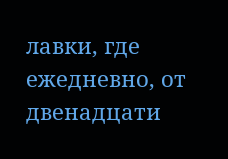лавки, где ежедневно, от двенадцати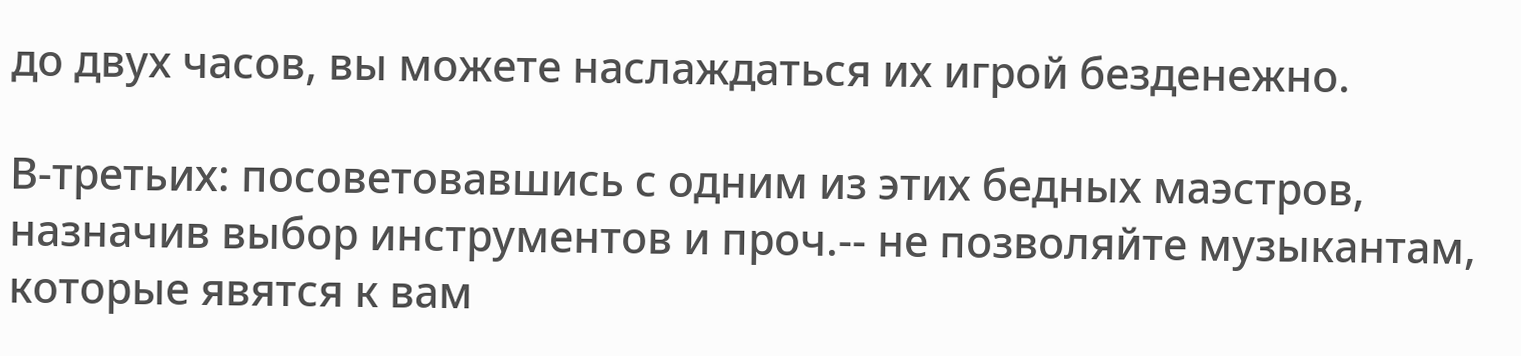до двух часов, вы можете наслаждаться их игрой безденежно.

В-третьих: посоветовавшись с одним из этих бедных маэстров, назначив выбор инструментов и проч.-- не позволяйте музыкантам, которые явятся к вам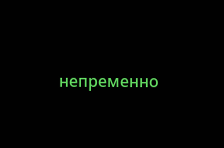непременно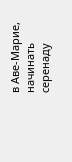в Аве-Марие, начинать серенаду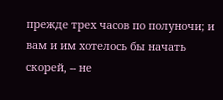прежде трех часов по полуночи; и вам и им хотелось бы начать скорей, -- не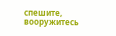спешите, вооружитесь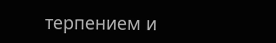терпением и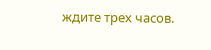ждите трех часов.